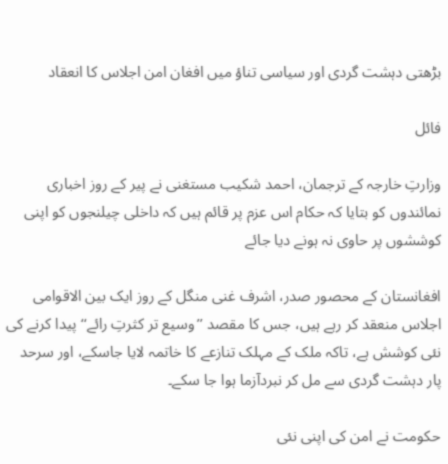بڑھتی دہشت گردی اور سیاسی تناؤ میں افغان امن اجلاس کا انعقاد

فائل

وزارتِ خارجہ کے ترجمان، احمد شکیب مستغنی نے پیر کے روز اخباری نمائندوں کو بتایا کہ حکام اس عزم پر قائم ہیں کہ داخلی چیلنجوں کو اپنی کوششوں پر حاوی نہ ہونے دیا جائے

افغانستان کے محصور صدر، اشرف غنی منگل کے روز ایک بین الاقوامی اجلاس منعقد کر رہے ہیں، جس کا مقصد ’’وسیع تر کثرتِ رائے‘‘ پیدا کرنے کی نئی کوشش ہے، تاکہ ملک کے مہلک تنازعے کا خاتمہ لایا جاسکے، اور سرحد پار دہشت گردی سے مل کر نبردآزما ہوا جا سکے۔

حکومت نے امن کی اپنی نئی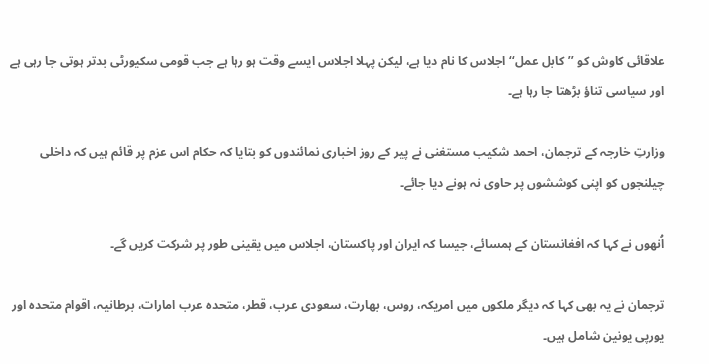علاقائی کاوش کو ’’کابل عمل‘‘ اجلاس کا نام دیا ہے، لیکن پہلا اجلاس ایسے وقت ہو رہا ہے جب قومی سکیورٹی بدتر ہوتی جا رہی ہے اور سیاسی تناؤ بڑھتا جا رہا ہے۔

وزارتِ خارجہ کے ترجمان، احمد شکیب مستغنی نے پیر کے روز اخباری نمائندوں کو بتایا کہ حکام اس عزم پر قائم ہیں کہ داخلی چیلنجوں کو اپنی کوششوں پر حاوی نہ ہونے دیا جائے۔

اُنھوں نے کہا کہ افغانستان کے ہمسائے، جیسا کہ ایران اور پاکستان، اجلاس میں یقینی طور پر شرکت کریں گے۔

ترجمان نے یہ بھی کہا کہ دیگر ملکوں میں امریکہ، روس، بھارت، سعودی عرب، قطر، متحدہ عرب امارات، برطانیہ، اقوام متحدہ اور یورپی یونین شامل ہیں۔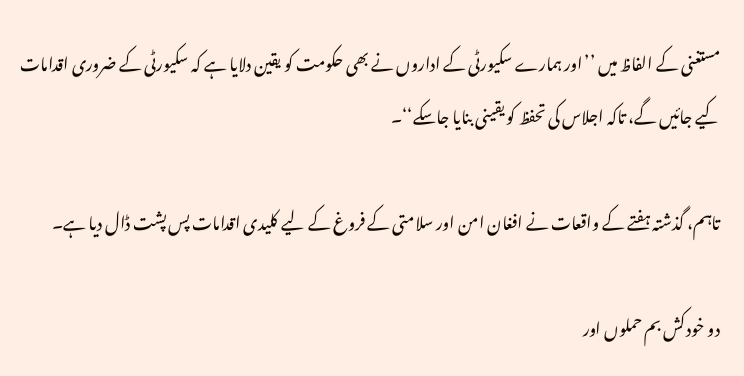مستغنی کے الفاظ میں ’’اور ہمارے سکیورٹی کے اداروں نے بھی حکومت کو یقین دلایا ہے کہ سکیورٹی کے ضروری اقدامات کیے جائیں گے، تاکہ اجلاس کی تحفظ کو یقینی بنایا جاسکے‘‘۔

تاہم، گذشتہ ہفتے کے واقعات نے افغان امن اور سلامتی کے فروغ کے لیے کلیدی اقدامات پس پشت ڈال دیا ہے۔

دو خودکش بم حملوں اور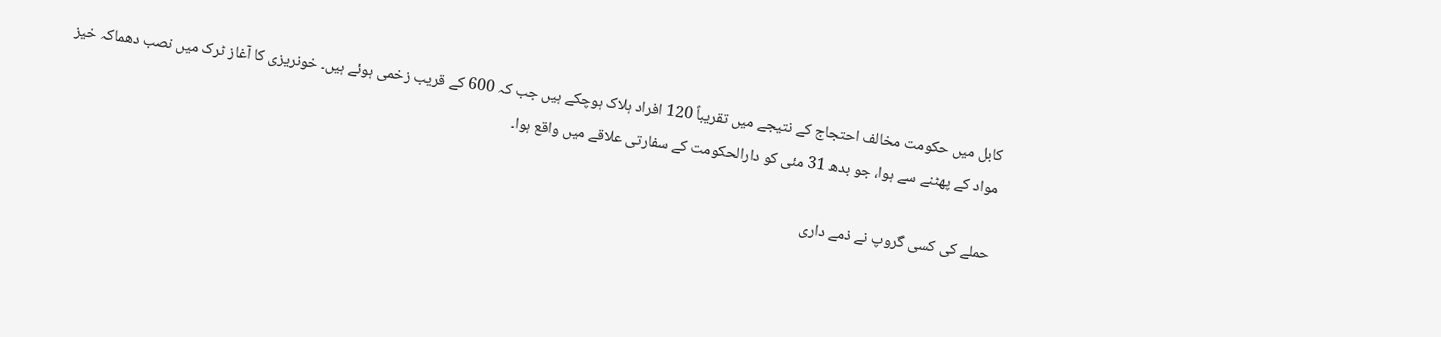کابل میں حکومت مخالف احتجاج کے نتیجے میں تقریباً 120 افراد ہلاک ہوچکے ہیں جب کہ 600 کے قریب زخمی ہوئے ہیں۔ خونریزی کا آغاز ٹرک میں نصب دھماکہ خیز مواد کے پھٹنے سے ہوا، جو بدھ 31 مئی کو دارالحکومت کے سفارتی علاقے میں واقع ہوا۔

حملے کی کسی گروپ نے ذمے داری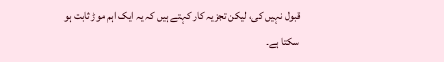قبول نہیں کی، لیکن تجزیہ کار کہتے ہیں کہ یہ ایک اہم موڑ ثابت ہو سکتا ہے۔